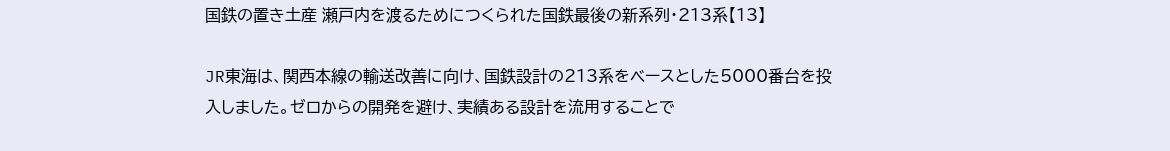国鉄の置き土産 瀬戸内を渡るためにつくられた国鉄最後の新系列・213系【13】

JR東海は、関西本線の輸送改善に向け、国鉄設計の213系をベースとした5000番台を投入しました。ゼロからの開発を避け、実績ある設計を流用することで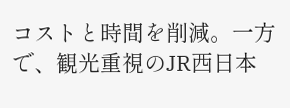コストと時間を削減。一方で、観光重視のJR西日本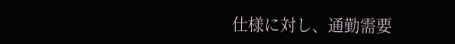仕様に対し、通勤需要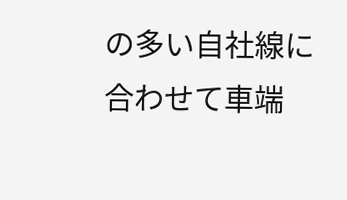の多い自社線に合わせて車端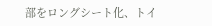部をロングシート化、トイ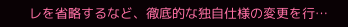レを省略するなど、徹底的な独自仕様の変更を行…